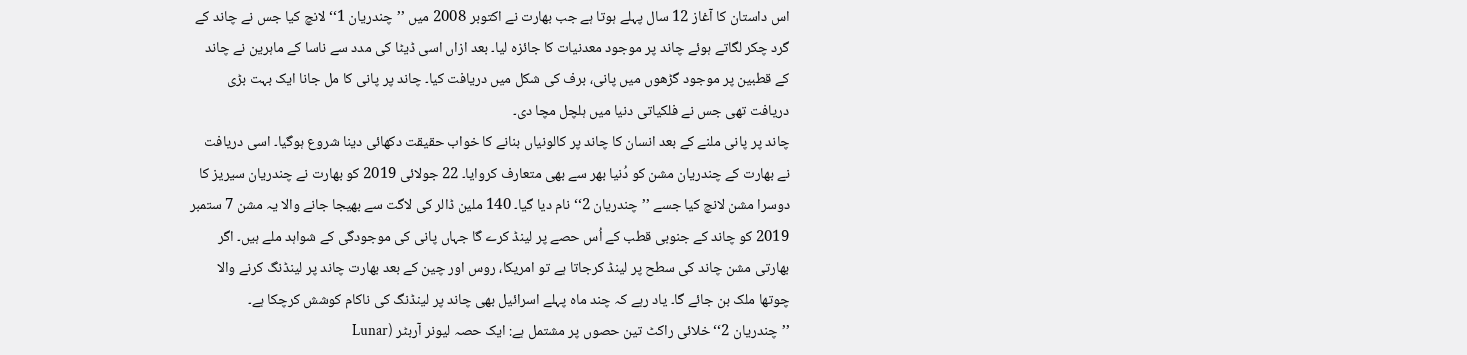اس داستان کا آغاز 12 سال پہلے ہوتا ہے جب بھارت نے اکتوبر 2008 میں ’’چندریان 1‘‘ لانچ کیا جس نے چاند کے گرد چکر لگاتے ہوئے چاند پر موجود معدنیات کا جائزہ لیا۔ بعد ازاں اسی ڈیٹا کی مدد سے ناسا کے ماہرین نے چاند کے قطبین پر موجود گڑھوں میں پانی، برف کی شکل میں دریافت کیا۔ چاند پر پانی کا مل جانا ایک بہت بڑی دریافت تھی جس نے فلکیاتی دنیا میں ہلچل مچا دی۔
چاند پر پانی ملنے کے بعد انسان کا چاند پر کالونیاں بنانے کا خواب حقیقت دکھائی دینا شروع ہوگیا۔ اسی دریافت نے بھارت کے چندریان مشن کو دُنیا بھر سے بھی متعارف کروایا۔ 22 جولائی 2019 کو بھارت نے چندریان سیریز کا دوسرا مشن لانچ کیا جسے ’’چندریان 2‘‘ نام دیا گیا۔ 140 ملین ڈالر کی لاگت سے بھیجا جانے والا یہ مشن 7 ستمبر 2019 کو چاند کے جنوبی قطب کے اُس حصے پر لینڈ کرے گا جہاں پانی کی موجودگی کے شواہد ملے ہیں۔ اگر بھارتی مشن چاند کی سطح پر لینڈ کرجاتا ہے تو امریکا، روس اور چین کے بعد بھارت چاند پر لینڈنگ کرنے والا چوتھا ملک بن جائے گا۔ یاد رہے کہ چند ماہ پہلے اسرائیل بھی چاند پر لینڈنگ کی ناکام کوشش کرچکا ہے۔
’’چندریان 2‘‘ خلائی راکٹ تین حصوں پر مشتمل ہے: ایک حصہ لیونر آربٹر (Lunar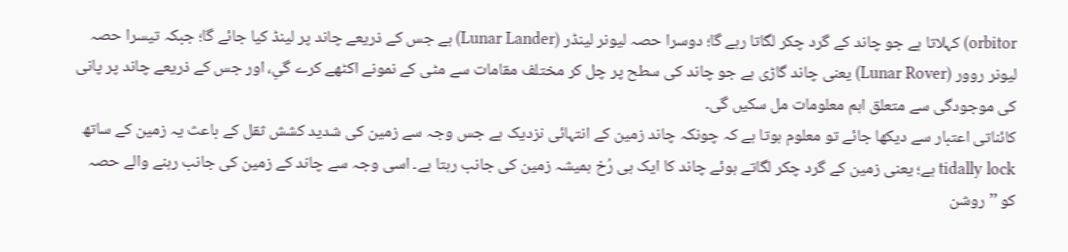orbitor) کہلاتا ہے جو چاند کے گرد چکر لگاتا رہے گا؛ دوسرا حصہ لیونر لینڈر (Lunar Lander) ہے جس کے ذریعے چاند پر لینڈ کیا جائے گا؛ جبکہ تیسرا حصہ لیونر روور (Lunar Rover) یعنی چاند گاڑی ہے جو چاند کی سطح پر چل کر مختلف مقامات سے مٹی کے نمونے اکٹھے کرے گیِ، اور جس کے ذریعے چاند پر پانی کی موجودگی سے متعلق اہم معلومات مل سکیں گی۔
کائناتی اعتبار سے دیکھا جائے تو معلوم ہوتا ہے کہ چونکہ چاند زمین کے انتہائی نزدیک ہے جس وجہ سے زمین کی شدید کشش ثقل کے باعث یہ زمین کے ساتھ tidally lock ہے؛ یعنی زمین کے گرد چکر لگاتے ہوئے چاند کا ایک ہی رُخ ہمیشہ زمین کی جانب رہتا ہے۔ اسی وجہ سے چاند کے زمین کی جانب رہنے والے حصہ کو ’’روشن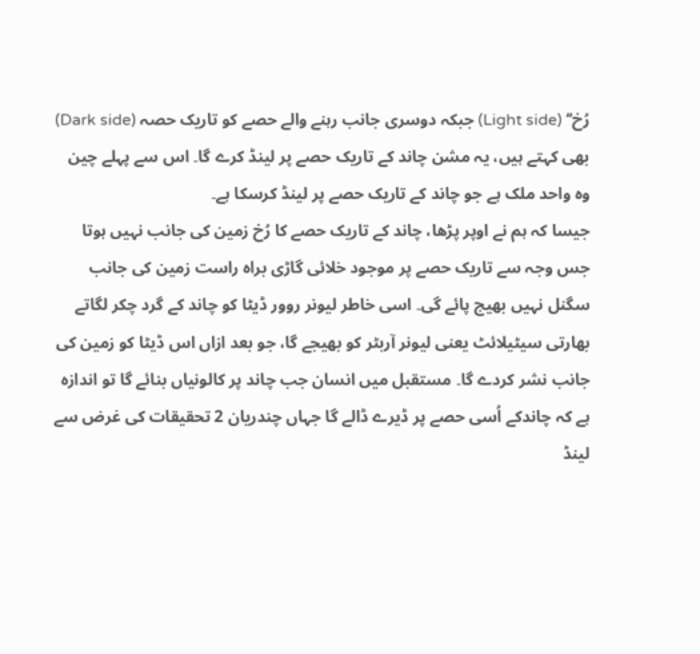رُخ‘‘ (Light side) جبکہ دوسری جانب رہنے والے حصے کو تاریک حصہ (Dark side) بھی کہتے ہیں، یہ مشن چاند کے تاریک حصے پر لینڈ کرے گا۔ اس سے پہلے چین وہ واحد ملک ہے جو چاند کے تاریک حصے پر لینڈ کرسکا ہے۔
جیسا کہ ہم نے اوپر پڑھا، چاند کے تاریک حصے کا رُخ زمین کی جانب نہیں ہوتا جس وجہ سے تاریک حصے پر موجود خلائی گاڑی براہ راست زمین کی جانب سگنل نہیں بھیج پائے گی۔ اسی خاطر لیونر روور ڈیٹا کو چاند کے گرد چکر لگاتے بھارتی سیٹیلائٹ یعنی لیونر آربٹر کو بھیجے گا، جو بعد ازاں اس ڈیٹا کو زمین کی جانب نشر کردے گا۔ مستقبل میں انسان جب چاند پر کالونیاں بنائے گا تو اندازہ ہے کہ چاندکے اُسی حصے پر ڈیرے ڈالے گا جہاں چندریان 2 تحقیقات کی غرض سے لینڈ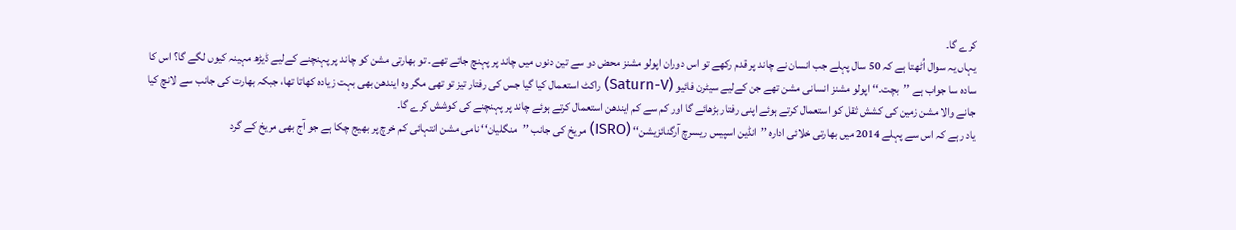کرے گا۔
یہاں یہ سوال اُٹھتا ہے کہ 50 سال پہلے جب انسان نے چاند پر قدم رکھے تو اس دوران اپولو مشنز محض دو سے تین دنوں میں چاند پر پہنچ جاتے تھے۔ تو بھارتی مشن کو چاند پر پہنچنے کےلیے ڈیڑھ مہینہ کیوں لگے گا؟ اس کا سادہ سا جواب ہے ’’بچت۔‘‘ اپولو مشنز انسانی مشن تھے جن کےلیے سیٹرن فائیو (Saturn-V) راکٹ استعمال کیا گیا جس کی رفتار تیز تو تھی مگر وہ ایندھن بھی بہت زیادہ کھاتا تھا، جبکہ بھارت کی جانب سے لانچ کیا جانے والا مشن زمین کی کشش ثقل کو استعمال کرتے ہوئے اپنی رفتار بڑھائے گا اور کم سے کم ایندھن استعمال کرتے ہوئے چاند پر پہنچنے کی کوشش کرے گا۔
یاد رہے کہ اس سے پہلے 2014 میں بھارتی خلائی ادارہ ’’انڈین اسپیس ریسرچ آرگنائزیشن‘‘ (ISRO) مریخ کی جانب ’’منگلیان‘‘ نامی مشن انتہائی کم خرچ پر بھیج چکا ہے جو آج بھی مریخ کے گرد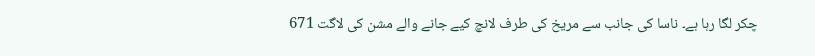چکر لگا رہا ہے۔ ناسا کی جانب سے مریخ کی طرف لانچ کیے جانے والے مشن کی لاگت 671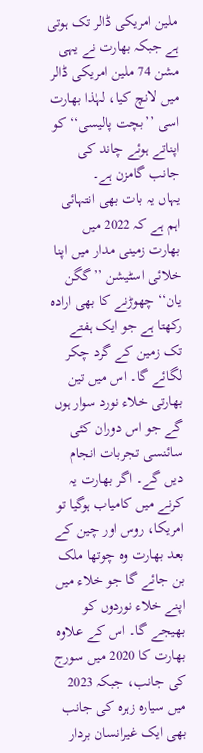ملین امریکی ڈالر تک ہوتی ہے جبکہ بھارت نے یہی مشن 74 ملین امریکی ڈالر میں لانچ کیا، لہٰذا بھارت اسی ’’بچت پالیسی‘‘ کو اپناتے ہوئے چاند کی جانب گامزن ہے۔
یہاں یہ بات بھی انتہائی اہم ہے کہ 2022 میں بھارت زمینی مدار میں اپنا خلائی اسٹیشن ’’گگن یان‘‘ چھوڑنے کا بھی ارادہ رکھتا ہے جو ایک ہفتے تک زمین کے گرد چکر لگائے گا۔ اس میں تین بھارتی خلاء نورد سوار ہوں گے جو اس دوران کئی سائنسی تجربات انجام دیں گے۔ اگر بھارت یہ کرنے میں کامیاب ہوگیا تو امریکا، روس اور چین کے بعد بھارت وہ چوتھا ملک بن جائے گا جو خلاء میں اپنے خلاء نوردوں کو بھیجے گا۔ اس کے علاوہ بھارت کا 2020 میں سورج کی جانب، جبکہ 2023 میں سیارہ زہرہ کی جانب بھی ایک غیرانسان بردار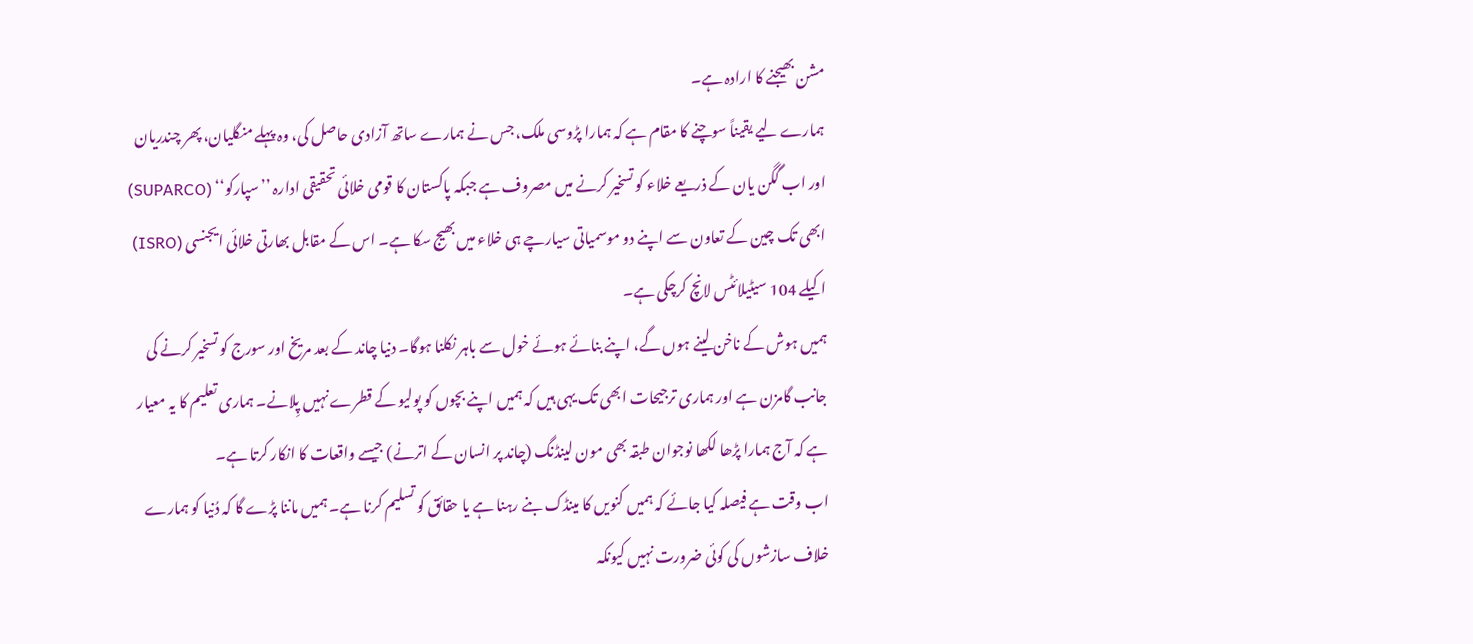مشن بھیجنے کا ارادہ ہے۔
ہمارے لیے یقیناً سوچنے کا مقام ہے کہ ہمارا پڑوسی ملک، جس نے ہمارے ساتھ آزادی حاصل کی، وہ پہلے منگلیان، پھر چندریان اور اب گگن یان کے ذریعے خلاء کو تسخیر کرنے میں مصروف ہے جبکہ پاکستان کا قومی خلائی تحقیقی ادارہ ’’سپارکو‘‘ (SUPARCO) ابھی تک چین کے تعاون سے اپنے دو موسمیاتی سیارچے ہی خلاء میں بھیج سکا ہے۔ اس کے مقابل بھارتی خلائی ایجنسی (ISRO) اکیلے 104 سیٹیلائٹس لانچ کرچکی ہے۔
ہمیں ہوش کے ناخن لینے ہوں گے، اپنے بنائے ہوئے خول سے باہر نکلنا ہوگا۔ دنیا چاند کے بعد مریخ اور سورج کو تسخیر کرنے کی جانب گامزن ہے اور ہماری ترجیحات ابھی تک یہی ہیں کہ ہمیں اپنے بچوں کو پولیو کے قطرے نہیں پِلانے۔ ہماری تعلیم کا یہ معیار ہے کہ آج ہمارا پڑھا لکھا نوجوان طبقہ بھی مون لینڈنگ (چاند پر انسان کے اترنے) جیسے واقعات کا انکار کرتا ہے۔
اب وقت ہے فیصلہ کیا جائے کہ ہمیں کنویں کا مینڈک بنے رہنا ہے یا حقائق کو تسلیم کرنا ہے۔ ہمیں ماننا پڑے گا کہ دُنیا کو ہمارے خلاف سازشوں کی کوئی ضرورت نہیں کیونکہ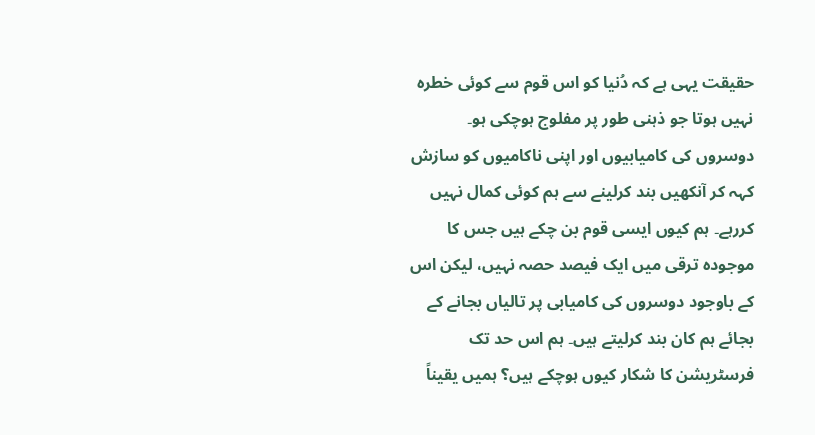حقیقت یہی ہے کہ دُنیا کو اس قوم سے کوئی خطرہ نہیں ہوتا جو ذہنی طور پر مفلوج ہوچکی ہو۔
دوسروں کی کامیابیوں اور اپنی ناکامیوں کو سازش کہہ کر آنکھیں بند کرلینے سے ہم کوئی کمال نہیں کررہے۔ ہم کیوں ایسی قوم بن چکے ہیں جس کا موجودہ ترقی میں ایک فیصد حصہ نہیں، لیکن اس کے باوجود دوسروں کی کامیابی پر تالیاں بجانے کے بجائے ہم کان بند کرلیتے ہیں۔ ہم اس حد تک فرسٹریشن کا شکار کیوں ہوچکے ہیں؟ ہمیں یقیناً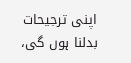اپنی ترجیحات بدلنا ہوں گی،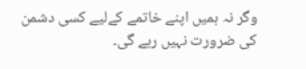وگر نہ ہمیں اپنے خاتمے کےلیے کسی دشمن کی ضرورت نہیں رہے گی۔